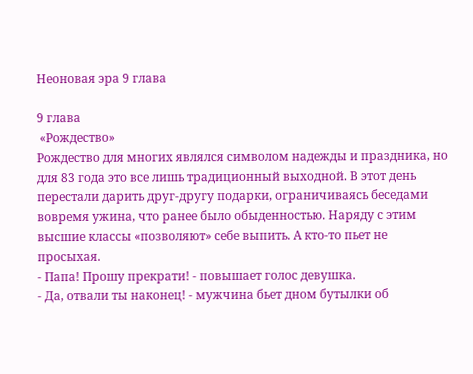Неоновая эра 9 глава

9 глава
 «Рождество»
Рождество для многих являлся символом надежды и праздника, но для 83 года это все лишь традиционный выходной. В этот день перестали дарить друг-другу подарки, ограничиваясь беседами вовремя ужина, что ранее было обыденностью. Наряду с этим высшие классы «позволяют» себе выпить. А кто-то пьет не просыхая.
- Папа! Прошу прекрати! - повышает голос девушка.
- Да, отвали ты наконец! - мужчина бьет дном бутылки об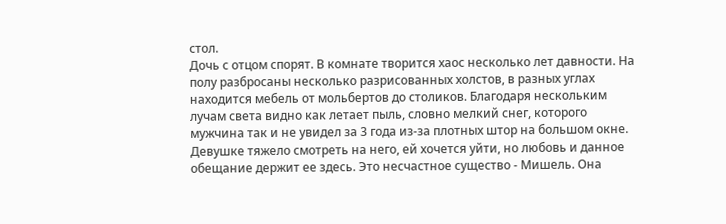стол.
Дочь с отцом спорят. В комнате творится хаос несколько лет давности. На полу разбросаны несколько разрисованных холстов, в разных углах находится мебель от мольбертов до столиков. Благодаря нескольким лучам света видно как летает пыль, словно мелкий снег, которого мужчина так и не увидел за 3 года из-за плотных штор на большом окне. Девушке тяжело смотреть на него, ей хочется уйти, но любовь и данное обещание держит ее здесь. Это несчастное существо - Мишель. Она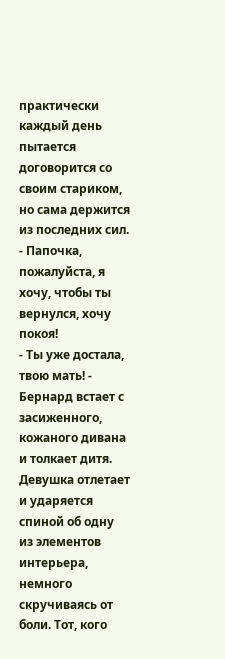практически каждый день пытается договорится со своим стариком, но сама держится из последних сил.
- Папочка, пожалуйста, я хочу, чтобы ты вернулся, хочу покоя!
- Ты уже достала, твою мать! - Бернард встает с засиженного, кожаного дивана и толкает дитя.
Девушка отлетает и ударяется спиной об одну из элементов интерьера, немного скручиваясь от боли. Тот, кого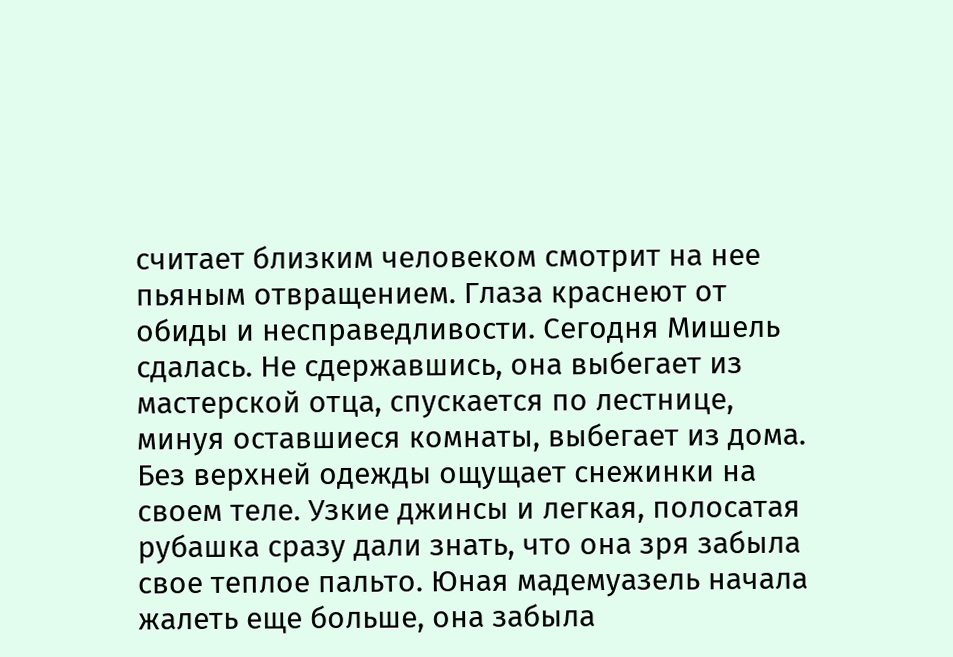считает близким человеком смотрит на нее пьяным отвращением. Глаза краснеют от обиды и несправедливости. Сегодня Мишель сдалась. Не сдержавшись, она выбегает из мастерской отца, спускается по лестнице, минуя оставшиеся комнаты, выбегает из дома. Без верхней одежды ощущает снежинки на своем теле. Узкие джинсы и легкая, полосатая рубашка сразу дали знать, что она зря забыла свое теплое пальто. Юная мадемуазель начала жалеть еще больше, она забыла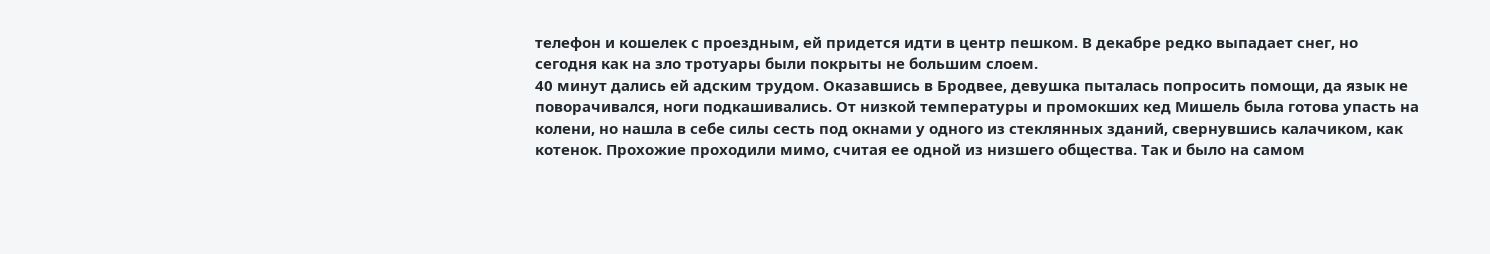телефон и кошелек с проездным, ей придется идти в центр пешком. В декабре редко выпадает снег, но сегодня как на зло тротуары были покрыты не большим слоем.
40 минут дались ей адским трудом. Оказавшись в Бродвее, девушка пыталась попросить помощи, да язык не поворачивался, ноги подкашивались. От низкой температуры и промокших кед Мишель была готова упасть на колени, но нашла в себе силы сесть под окнами у одного из стеклянных зданий, свернувшись калачиком, как котенок. Прохожие проходили мимо, считая ее одной из низшего общества. Так и было на самом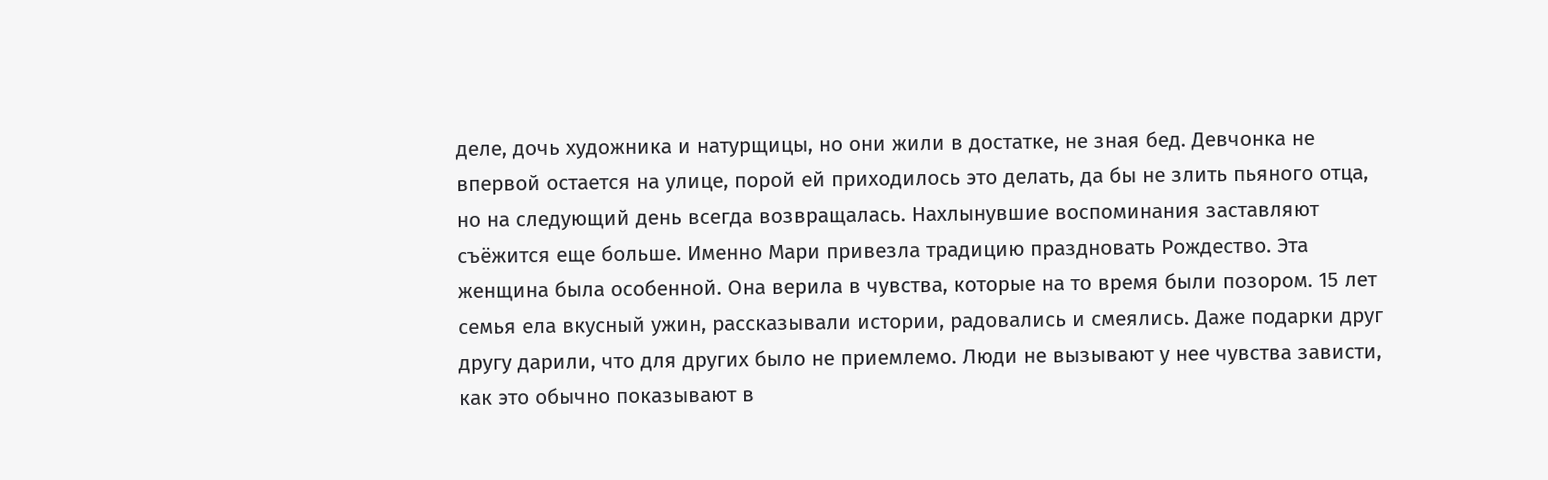деле, дочь художника и натурщицы, но они жили в достатке, не зная бед. Девчонка не впервой остается на улице, порой ей приходилось это делать, да бы не злить пьяного отца, но на следующий день всегда возвращалась. Нахлынувшие воспоминания заставляют съёжится еще больше. Именно Мари привезла традицию праздновать Рождество. Эта женщина была особенной. Она верила в чувства, которые на то время были позором. 15 лет семья ела вкусный ужин, рассказывали истории, радовались и смеялись. Даже подарки друг другу дарили, что для других было не приемлемо. Люди не вызывают у нее чувства зависти, как это обычно показывают в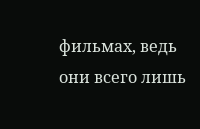фильмах, ведь они всего лишь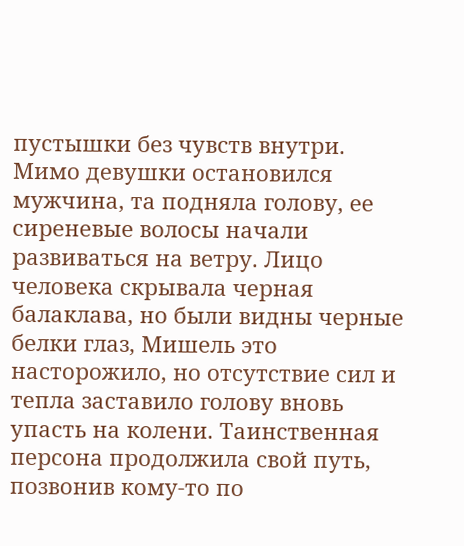пустышки без чувств внутри.
Мимо девушки остановился мужчина, та подняла голову, ее сиреневые волосы начали развиваться на ветру. Лицо человека скрывала черная балаклава, но были видны черные белки глаз, Мишель это насторожило, но отсутствие сил и тепла заставило голову вновь упасть на колени. Таинственная персона продолжила свой путь, позвонив кому-то по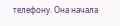телефону. Она начала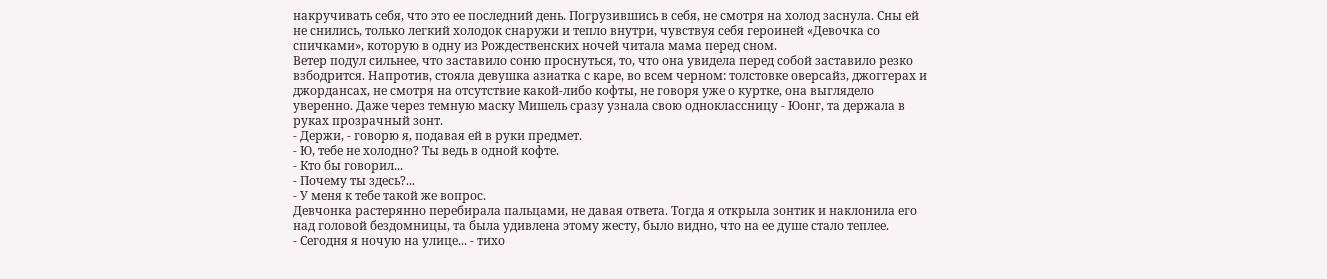накручивать себя, что это ее последний день. Погрузившись в себя, не смотря на холод заснула. Сны ей не снились, только легкий холодок снаружи и тепло внутри, чувствуя себя героиней «Девочка со спичками», которую в одну из Рождественских ночей читала мама перед сном.
Ветер подул сильнее, что заставило соню проснуться, то, что она увидела перед собой заставило резко взбодрится. Напротив, стояла девушка азиатка с каре, во всем черном: толстовке оверсайз, джоггерах и джордансах, не смотря на отсутствие какой-либо кофты, не говоря уже о куртке, она выглядело уверенно. Даже через темную маску Мишель сразу узнала свою одноклассницу - Юонг, та держала в руках прозрачный зонт.
- Держи, - говорю я, подавая ей в руки предмет.
- Ю, тебе не холодно? Ты ведь в одной кофте.
- Кто бы говорил...
- Почему ты здесь?...
- У меня к тебе такой же вопрос.
Девчонка растерянно перебирала пальцами, не давая ответа. Тогда я открыла зонтик и наклонила его над головой бездомницы, та была удивлена этому жесту, было видно, что на ее душе стало теплее.
- Сегодня я ночую на улице... - тихо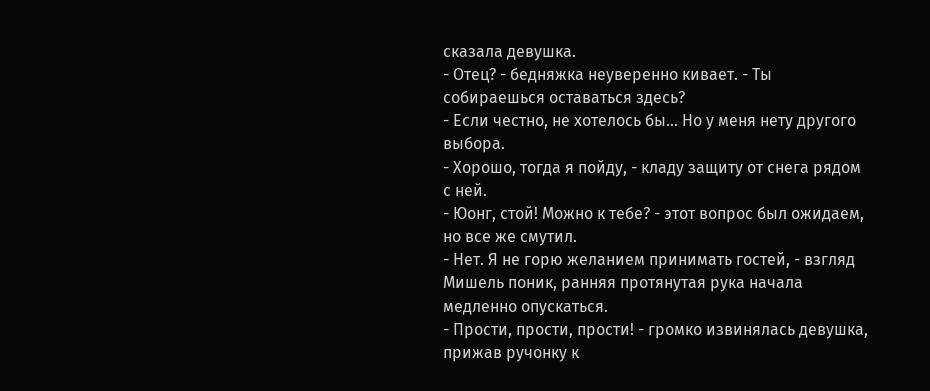сказала девушка.
- Отец? - бедняжка неуверенно кивает. - Ты собираешься оставаться здесь?
- Если честно, не хотелось бы... Но у меня нету другого выбора.
- Хорошо, тогда я пойду, - кладу защиту от снега рядом с ней.
- Юонг, стой! Можно к тебе? - этот вопрос был ожидаем, но все же смутил.
- Нет. Я не горю желанием принимать гостей, - взгляд Мишель поник, ранняя протянутая рука начала медленно опускаться.
- Прости, прости, прости! - громко извинялась девушка, прижав ручонку к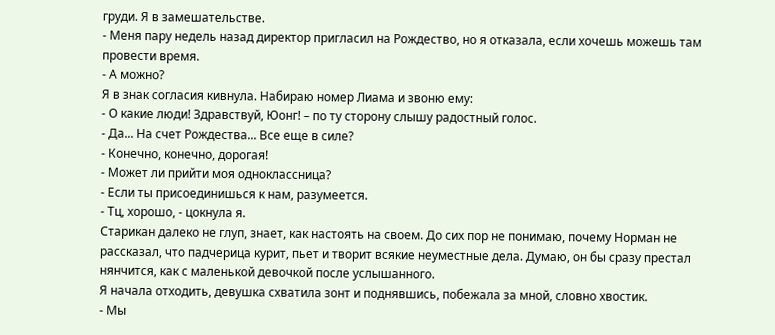груди. Я в замешательстве.
- Меня пару недель назад директор пригласил на Рождество, но я отказала, если хочешь можешь там провести время.
- А можно?
Я в знак согласия кивнула. Набираю номер Лиама и звоню ему:
- О какие люди! Здравствуй, Юонг! – по ту сторону слышу радостный голос.
- Да... На счет Рождества... Все еще в силе?
- Конечно, конечно, дорогая!
- Может ли прийти моя одноклассница?
- Если ты присоединишься к нам, разумеется.
- Тц, хорошо, - цокнула я.
Старикан далеко не глуп, знает, как настоять на своем. До сих пор не понимаю, почему Норман не рассказал, что падчерица курит, пьет и творит всякие неуместные дела. Думаю, он бы сразу престал нянчится, как с маленькой девочкой после услышанного.
Я начала отходить, девушка схватила зонт и поднявшись, побежала за мной, словно хвостик.
- Мы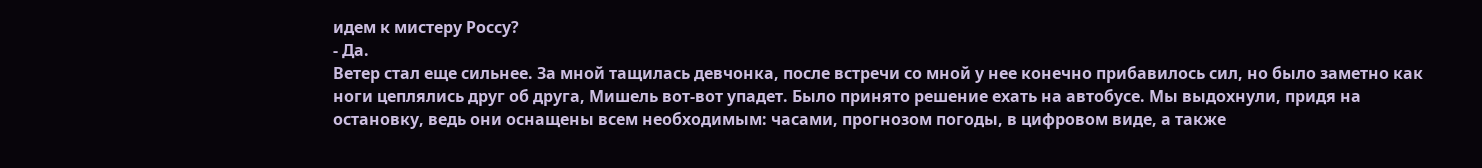идем к мистеру Россу?
- Да.
Ветер стал еще сильнее. За мной тащилась девчонка, после встречи со мной у нее конечно прибавилось сил, но было заметно как ноги цеплялись друг об друга, Мишель вот-вот упадет. Было принято решение ехать на автобусе. Мы выдохнули, придя на остановку, ведь они оснащены всем необходимым: часами, прогнозом погоды, в цифровом виде, а также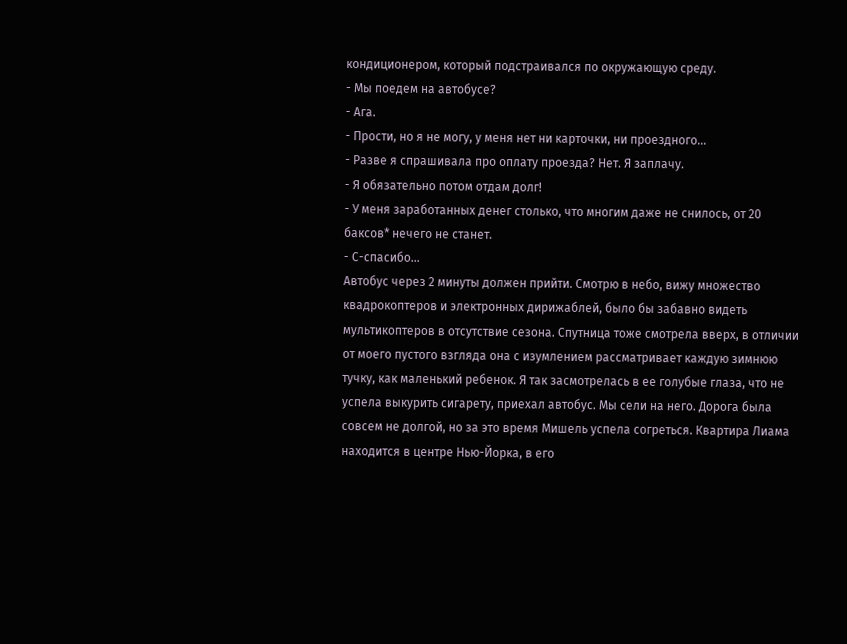кондиционером, который подстраивался по окружающую среду.
- Мы поедем на автобусе?
- Ага.
- Прости, но я не могу, у меня нет ни карточки, ни проездного...
- Разве я спрашивала про оплату проезда? Нет. Я заплачу.
- Я обязательно потом отдам долг!
- У меня заработанных денег столько, что многим даже не снилось, от 20 баксов* нечего не станет.
- С-спасибо...
Автобус через 2 минуты должен прийти. Смотрю в небо, вижу множество квадрокоптеров и электронных дирижаблей, было бы забавно видеть мультикоптеров в отсутствие сезона. Спутница тоже смотрела вверх, в отличии от моего пустого взгляда она с изумлением рассматривает каждую зимнюю тучку, как маленький ребенок. Я так засмотрелась в ее голубые глаза, что не успела выкурить сигарету, приехал автобус. Мы сели на него. Дорога была совсем не долгой, но за это время Мишель успела согреться. Квартира Лиама находится в центре Нью-Йорка, в его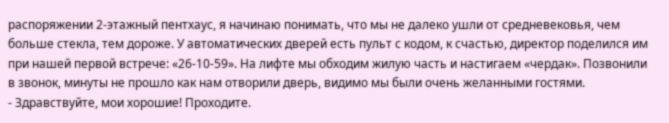распоряжении 2-этажный пентхаус, я начинаю понимать, что мы не далеко ушли от средневековья, чем больше стекла, тем дороже. У автоматических дверей есть пульт с кодом, к счастью, директор поделился им при нашей первой встрече: «26-10-59». На лифте мы обходим жилую часть и настигаем «чердак». Позвонили в звонок, минуты не прошло как нам отворили дверь, видимо мы были очень желанными гостями.
- Здравствуйте, мои хорошие! Проходите.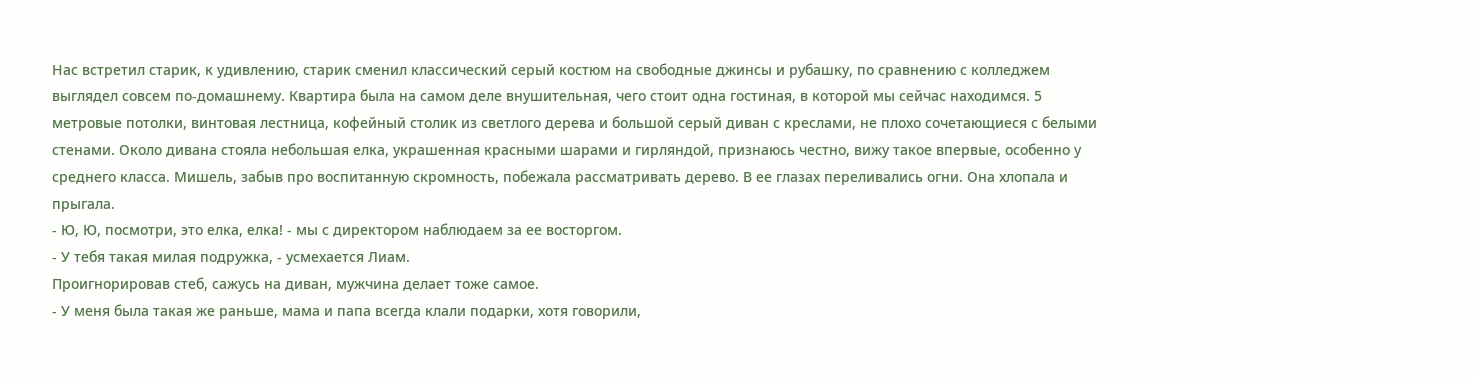Нас встретил старик, к удивлению, старик сменил классический серый костюм на свободные джинсы и рубашку, по сравнению с колледжем выглядел совсем по-домашнему. Квартира была на самом деле внушительная, чего стоит одна гостиная, в которой мы сейчас находимся. 5 метровые потолки, винтовая лестница, кофейный столик из светлого дерева и большой серый диван с креслами, не плохо сочетающиеся с белыми стенами. Около дивана стояла небольшая елка, украшенная красными шарами и гирляндой, признаюсь честно, вижу такое впервые, особенно у среднего класса. Мишель, забыв про воспитанную скромность, побежала рассматривать дерево. В ее глазах переливались огни. Она хлопала и прыгала.
- Ю, Ю, посмотри, это елка, елка! - мы с директором наблюдаем за ее восторгом.
- У тебя такая милая подружка, - усмехается Лиам.
Проигнорировав стеб, сажусь на диван, мужчина делает тоже самое.
- У меня была такая же раньше, мама и папа всегда клали подарки, хотя говорили,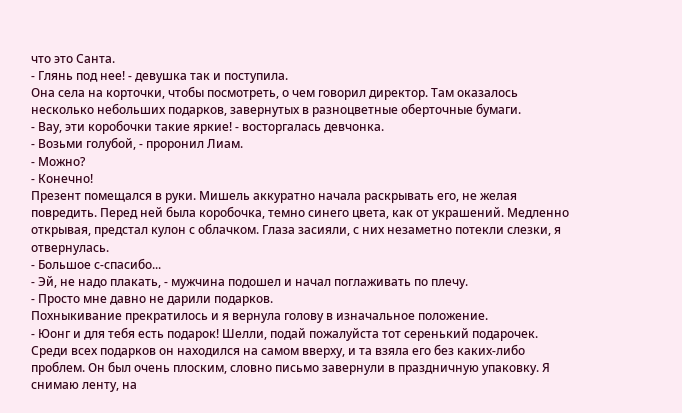что это Санта.
- Глянь под нее! - девушка так и поступила.
Она села на корточки, чтобы посмотреть, о чем говорил директор. Там оказалось несколько небольших подарков, завернутых в разноцветные оберточные бумаги.
- Вау, эти коробочки такие яркие! - восторгалась девчонка.
- Возьми голубой, - проронил Лиам.
- Можно?
- Конечно!
Презент помещался в руки. Мишель аккуратно начала раскрывать его, не желая повредить. Перед ней была коробочка, темно синего цвета, как от украшений. Медленно открывая, предстал кулон с облачком. Глаза засияли, с них незаметно потекли слезки, я отвернулась.
- Большое с-спасибо...
- Эй, не надо плакать, - мужчина подошел и начал поглаживать по плечу.
- Просто мне давно не дарили подарков.
Похныкивание прекратилось и я вернула голову в изначальное положение.
- Юонг и для тебя есть подарок! Шелли, подай пожалуйста тот серенький подарочек.
Среди всех подарков он находился на самом вверху, и та взяла его без каких-либо проблем. Он был очень плоским, словно письмо завернули в праздничную упаковку. Я снимаю ленту, на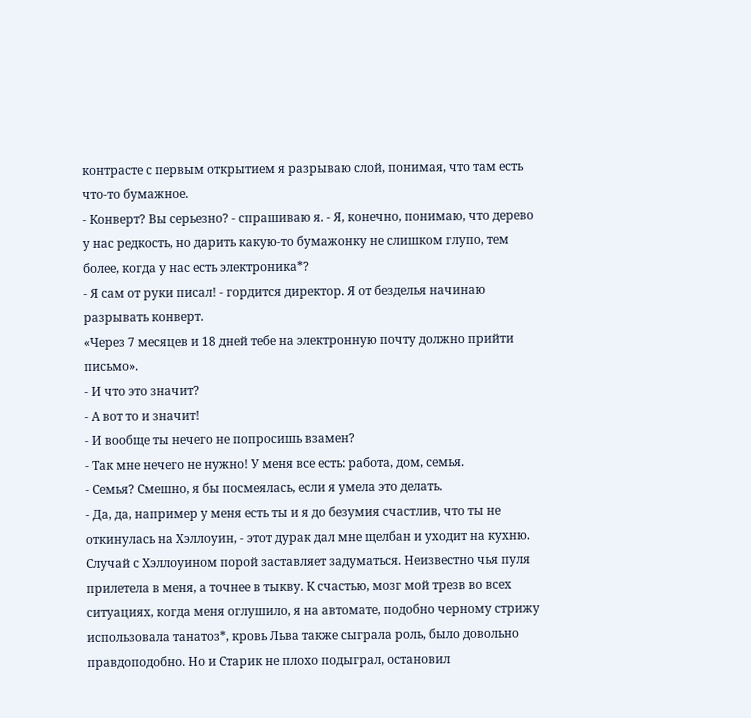контрасте с первым открытием я разрываю слой, понимая, что там есть что-то бумажное.
- Конверт? Вы серьезно? - спрашиваю я. - Я, конечно, понимаю, что дерево у нас редкость, но дарить какую-то бумажонку не слишком глупо, тем более, когда у нас есть электроника*?
- Я сам от руки писал! - гордится директор. Я от безделья начинаю разрывать конверт.
«Через 7 месяцев и 18 дней тебе на электронную почту должно прийти письмо».
- И что это значит?
- А вот то и значит!
- И вообще ты нечего не попросишь взамен?
- Так мне нечего не нужно! У меня все есть: работа, дом, семья.
- Семья? Смешно, я бы посмеялась, если я умела это делать.
- Да, да, например у меня есть ты и я до безумия счастлив, что ты не откинулась на Хэллоуин, - этот дурак дал мне щелбан и уходит на кухню.
Случай с Хэллоуином порой заставляет задуматься. Неизвестно чья пуля прилетела в меня, а точнее в тыкву. К счастью, мозг мой трезв во всех ситуациях, когда меня оглушило, я на автомате, подобно черному стрижу использовала танатоз*, кровь Льва также сыграла роль, было довольно правдоподобно. Но и Старик не плохо подыграл, остановил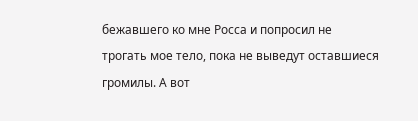бежавшего ко мне Росса и попросил не трогать мое тело, пока не выведут оставшиеся громилы. А вот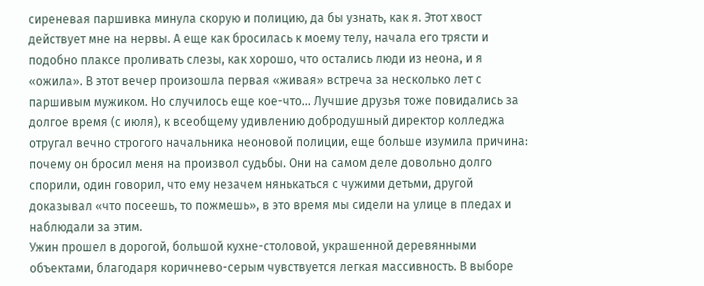сиреневая паршивка минула скорую и полицию, да бы узнать, как я. Этот хвост действует мне на нервы. А еще как бросилась к моему телу, начала его трясти и подобно плаксе проливать слезы, как хорошо, что остались люди из неона, и я «ожила». В этот вечер произошла первая «живая» встреча за несколько лет с паршивым мужиком. Но случилось еще кое-что... Лучшие друзья тоже повидались за долгое время (с июля), к всеобщему удивлению добродушный директор колледжа отругал вечно строгого начальника неоновой полиции, еще больше изумила причина: почему он бросил меня на произвол судьбы. Они на самом деле довольно долго спорили, один говорил, что ему незачем нянькаться с чужими детьми, другой доказывал «что посеешь, то пожмешь», в это время мы сидели на улице в пледах и наблюдали за этим.
Ужин прошел в дорогой, большой кухне-столовой, украшенной деревянными объектами, благодаря коричнево-серым чувствуется легкая массивность. В выборе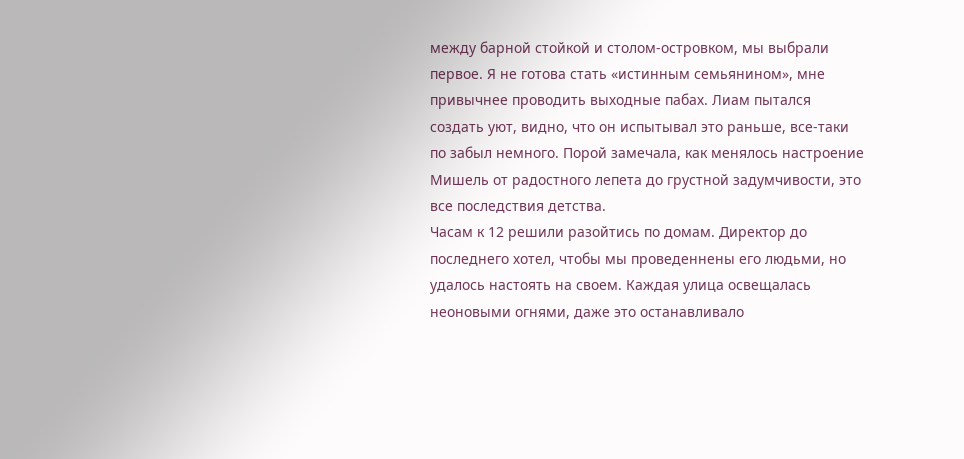между барной стойкой и столом-островком, мы выбрали первое. Я не готова стать «истинным семьянином», мне привычнее проводить выходные пабах. Лиам пытался создать уют, видно, что он испытывал это раньше, все-таки по забыл немного. Порой замечала, как менялось настроение Мишель от радостного лепета до грустной задумчивости, это все последствия детства.
Часам к 12 решили разойтись по домам. Директор до последнего хотел, чтобы мы проведеннены его людьми, но удалось настоять на своем. Каждая улица освещалась неоновыми огнями, даже это останавливало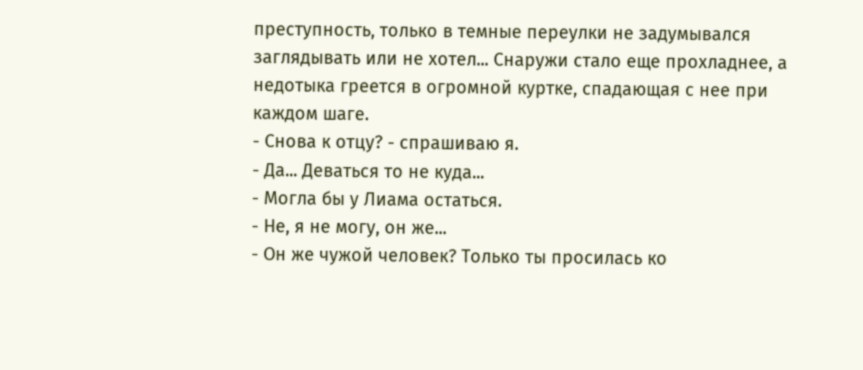преступность, только в темные переулки не задумывался заглядывать или не хотел... Снаружи стало еще прохладнее, а недотыка греется в огромной куртке, спадающая с нее при каждом шаге.
- Снова к отцу? - спрашиваю я.
- Да... Деваться то не куда...
- Могла бы у Лиама остаться.
- Не, я не могу, он же...
- Он же чужой человек? Только ты просилась ко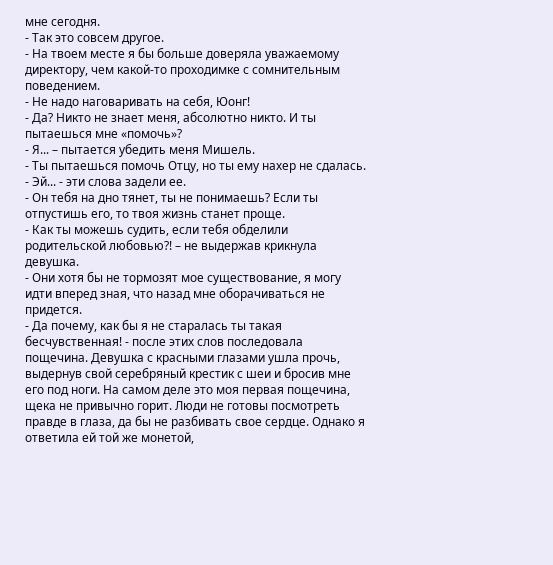мне сегодня.
- Так это совсем другое.
- На твоем месте я бы больше доверяла уважаемому директору, чем какой-то проходимке с сомнительным поведением.
- Не надо наговаривать на себя, Юонг!
- Да? Никто не знает меня, абсолютно никто. И ты пытаешься мне «помочь»?
- Я... – пытается убедить меня Мишель.
- Ты пытаешься помочь Отцу, но ты ему нахер не сдалась.
- Эй... - эти слова задели ее.
- Он тебя на дно тянет, ты не понимаешь? Если ты отпустишь его, то твоя жизнь станет проще.
- Как ты можешь судить, если тебя обделили родительской любовью?! – не выдержав крикнула девушка.
- Они хотя бы не тормозят мое существование, я могу идти вперед зная, что назад мне оборачиваться не придется.
- Да почему, как бы я не старалась ты такая бесчувственная! - после этих слов последовала пощечина. Девушка с красными глазами ушла прочь, выдернув свой серебряный крестик с шеи и бросив мне его под ноги. На самом деле это моя первая пощечина, щека не привычно горит. Люди не готовы посмотреть правде в глаза, да бы не разбивать свое сердце. Однако я ответила ей той же монетой,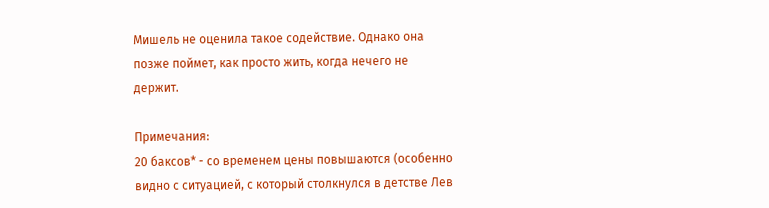Мишель не оценила такое содействие. Однако она позже поймет, как просто жить, когда нечего не держит.

Примечания:
20 баксов* - со временем цены повышаются (особенно видно с ситуацией, с который столкнулся в детстве Лев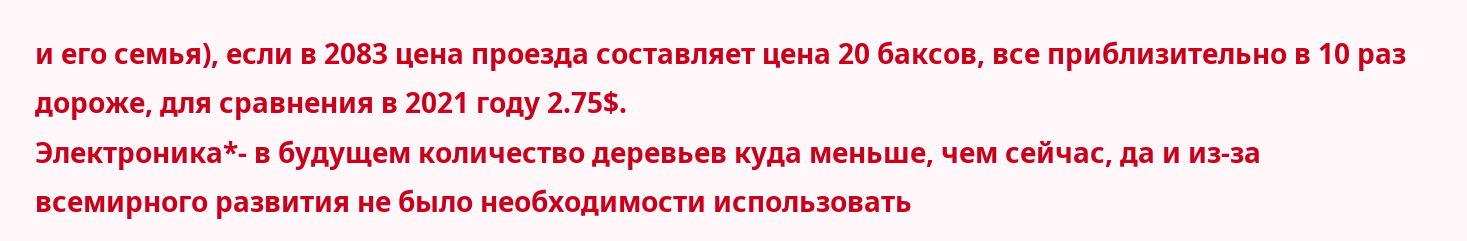и его семья), если в 2083 цена проезда составляет цена 20 баксов, все приблизительно в 10 раз дороже, для сравнения в 2021 году 2.75$.
Электроника*- в будущем количество деревьев куда меньше, чем сейчас, да и из-за всемирного развития не было необходимости использовать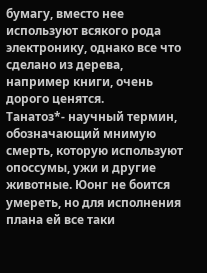бумагу, вместо нее используют всякого рода электронику, однако все что сделано из дерева, например книги, очень дорого ценятся.
Танатоз*- научный термин, обозначающий мнимую смерть, которую используют опоссумы, ужи и другие животные. Юонг не боится умереть, но для исполнения плана ей все таки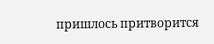пришлось притворится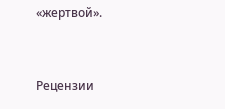«жертвой».


Рецензии